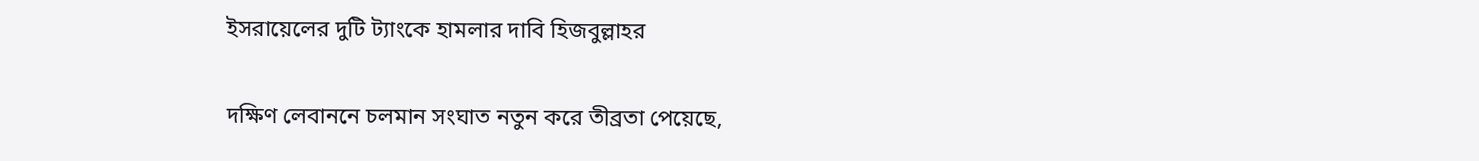ইসরায়েলের দুটি ট্যাংকে হামলার দাবি হিজবুল্লাহর

দক্ষিণ লেবাননে চলমান সংঘাত নতুন করে তীব্রতা পেয়েছে,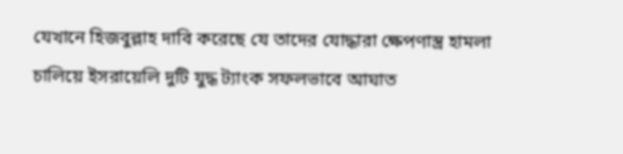যেখানে হিজবুল্লাহ দাবি করেছে যে তাদের যোদ্ধারা ক্ষেপণাস্ত্র হামলা চালিয়ে ইসরায়েলি দুটি যুদ্ধ ট্যাংক সফলভাবে আঘাত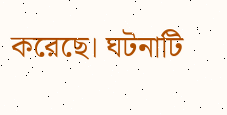করেছে। ঘটনাটি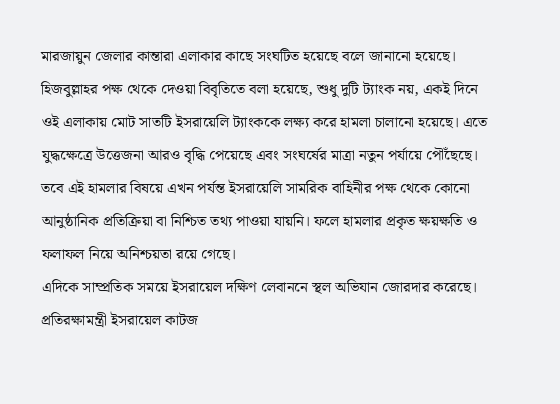মারজায়ুন জেলার কান্তারা এলাকার কাছে সংঘটিত হয়েছে বলে জানানো হয়েছে।
হিজবুল্লাহর পক্ষ থেকে দেওয়া বিবৃতিতে বলা হয়েছে, শুধু দুটি ট্যাংক নয়, একই দিনে ওই এলাকায় মোট সাতটি ইসরায়েলি ট্যাংককে লক্ষ্য করে হামলা চালানো হয়েছে। এতে যুদ্ধক্ষেত্রে উত্তেজনা আরও বৃদ্ধি পেয়েছে এবং সংঘর্ষের মাত্রা নতুন পর্যায়ে পৌঁছেছে।
তবে এই হামলার বিষয়ে এখন পর্যন্ত ইসরায়েলি সামরিক বাহিনীর পক্ষ থেকে কোনো আনুষ্ঠানিক প্রতিক্রিয়া বা নিশ্চিত তথ্য পাওয়া যায়নি। ফলে হামলার প্রকৃত ক্ষয়ক্ষতি ও ফলাফল নিয়ে অনিশ্চয়তা রয়ে গেছে।
এদিকে সাম্প্রতিক সময়ে ইসরায়েল দক্ষিণ লেবাননে স্থল অভিযান জোরদার করেছে। প্রতিরক্ষামন্ত্রী ইসরায়েল কাটজ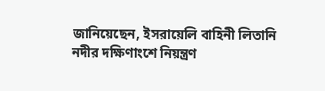জানিয়েছেন, ইসরায়েলি বাহিনী লিতানি নদীর দক্ষিণাংশে নিয়ন্ত্রণ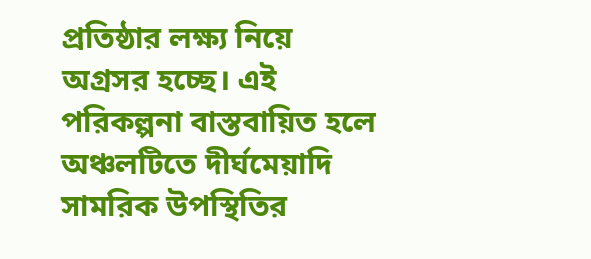প্রতিষ্ঠার লক্ষ্য নিয়ে অগ্রসর হচ্ছে। এই পরিকল্পনা বাস্তবায়িত হলে অঞ্চলটিতে দীর্ঘমেয়াদি সামরিক উপস্থিতির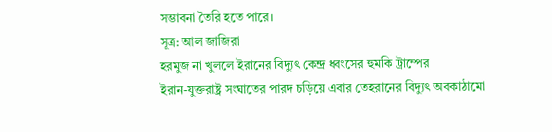সম্ভাবনা তৈরি হতে পারে।
সূত্র: আল জাজিরা
হরমুজ না খুললে ইরানের বিদ্যুৎ কেন্দ্র ধ্বংসের হুমকি ট্রাম্পের
ইরান-যুক্তরাষ্ট্র সংঘাতের পারদ চড়িয়ে এবার তেহরানের বিদ্যুৎ অবকাঠামো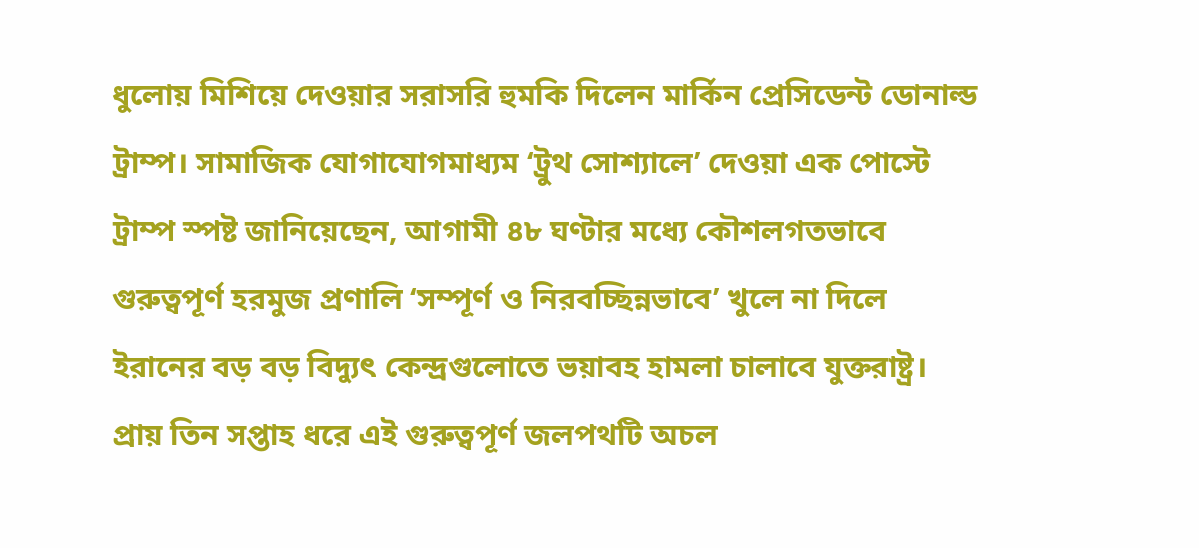ধুলোয় মিশিয়ে দেওয়ার সরাসরি হুমকি দিলেন মার্কিন প্রেসিডেন্ট ডোনাল্ড ট্রাম্প। সামাজিক যোগাযোগমাধ্যম ‘ট্রুথ সোশ্যালে’ দেওয়া এক পোস্টে ট্রাম্প স্পষ্ট জানিয়েছেন, আগামী ৪৮ ঘণ্টার মধ্যে কৌশলগতভাবে গুরুত্বপূর্ণ হরমুজ প্রণালি ‘সম্পূর্ণ ও নিরবচ্ছিন্নভাবে’ খুলে না দিলে ইরানের বড় বড় বিদ্যুৎ কেন্দ্রগুলোতে ভয়াবহ হামলা চালাবে যুক্তরাষ্ট্র। প্রায় তিন সপ্তাহ ধরে এই গুরুত্বপূর্ণ জলপথটি অচল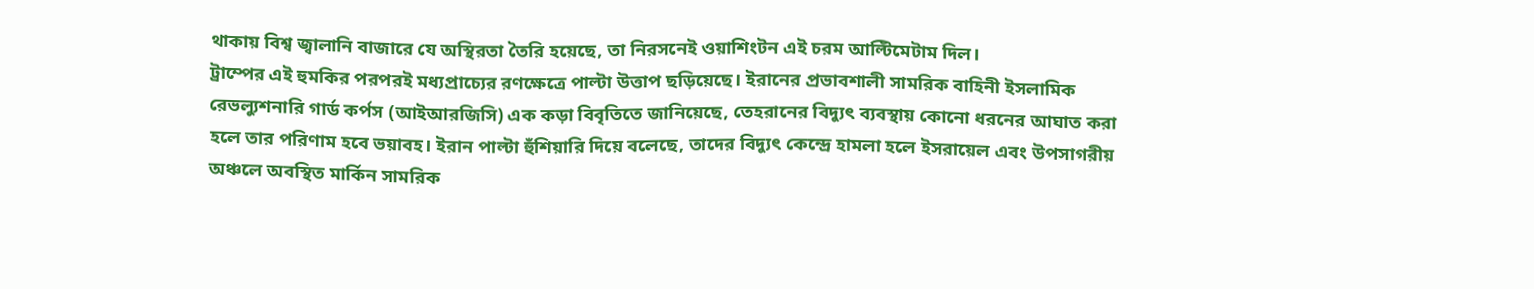থাকায় বিশ্ব জ্বালানি বাজারে যে অস্থিরতা তৈরি হয়েছে, তা নিরসনেই ওয়াশিংটন এই চরম আল্টিমেটাম দিল।
ট্রাম্পের এই হুমকির পরপরই মধ্যপ্রাচ্যের রণক্ষেত্রে পাল্টা উত্তাপ ছড়িয়েছে। ইরানের প্রভাবশালী সামরিক বাহিনী ইসলামিক রেভল্যুশনারি গার্ড কর্পস (আইআরজিসি) এক কড়া বিবৃতিতে জানিয়েছে, তেহরানের বিদ্যুৎ ব্যবস্থায় কোনো ধরনের আঘাত করা হলে তার পরিণাম হবে ভয়াবহ। ইরান পাল্টা হুঁশিয়ারি দিয়ে বলেছে, তাদের বিদ্যুৎ কেন্দ্রে হামলা হলে ইসরায়েল এবং উপসাগরীয় অঞ্চলে অবস্থিত মার্কিন সামরিক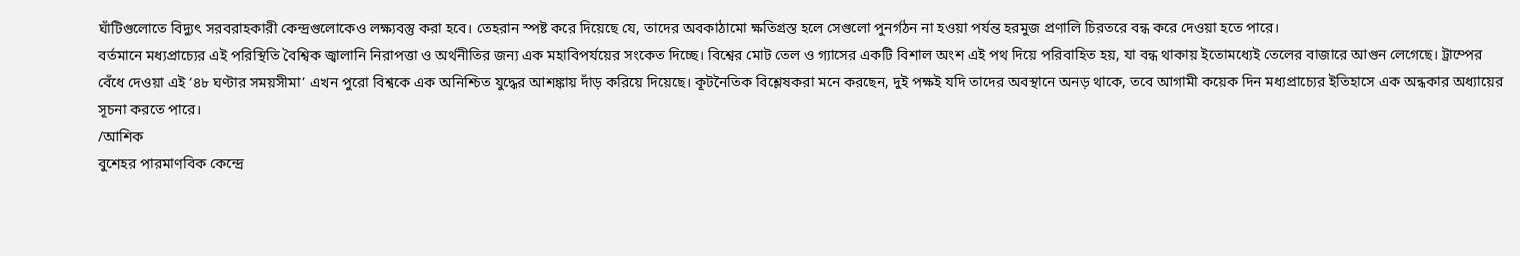ঘাঁটিগুলোতে বিদ্যুৎ সরবরাহকারী কেন্দ্রগুলোকেও লক্ষ্যবস্তু করা হবে। তেহরান স্পষ্ট করে দিয়েছে যে, তাদের অবকাঠামো ক্ষতিগ্রস্ত হলে সেগুলো পুনর্গঠন না হওয়া পর্যন্ত হরমুজ প্রণালি চিরতরে বন্ধ করে দেওয়া হতে পারে।
বর্তমানে মধ্যপ্রাচ্যের এই পরিস্থিতি বৈশ্বিক জ্বালানি নিরাপত্তা ও অর্থনীতির জন্য এক মহাবিপর্যয়ের সংকেত দিচ্ছে। বিশ্বের মোট তেল ও গ্যাসের একটি বিশাল অংশ এই পথ দিয়ে পরিবাহিত হয়, যা বন্ধ থাকায় ইতোমধ্যেই তেলের বাজারে আগুন লেগেছে। ট্রাম্পের বেঁধে দেওয়া এই ‘৪৮ ঘণ্টার সময়সীমা’ এখন পুরো বিশ্বকে এক অনিশ্চিত যুদ্ধের আশঙ্কায় দাঁড় করিয়ে দিয়েছে। কূটনৈতিক বিশ্লেষকরা মনে করছেন, দুই পক্ষই যদি তাদের অবস্থানে অনড় থাকে, তবে আগামী কয়েক দিন মধ্যপ্রাচ্যের ইতিহাসে এক অন্ধকার অধ্যায়ের সূচনা করতে পারে।
/আশিক
বুশেহর পারমাণবিক কেন্দ্রে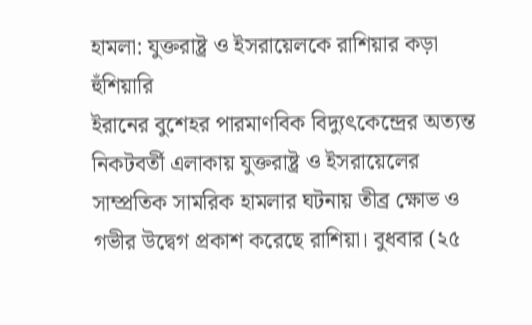হামলা: যুক্তরাষ্ট্র ও ইসরায়েলকে রাশিয়ার কড়া হুঁশিয়ারি
ইরানের বুশেহর পারমাণবিক বিদ্যুৎকেন্দ্রের অত্যন্ত নিকটবর্তী এলাকায় যুক্তরাষ্ট্র ও ইসরায়েলের সাম্প্রতিক সামরিক হামলার ঘটনায় তীব্র ক্ষোভ ও গভীর উদ্বেগ প্রকাশ করেছে রাশিয়া। বুধবার (২৫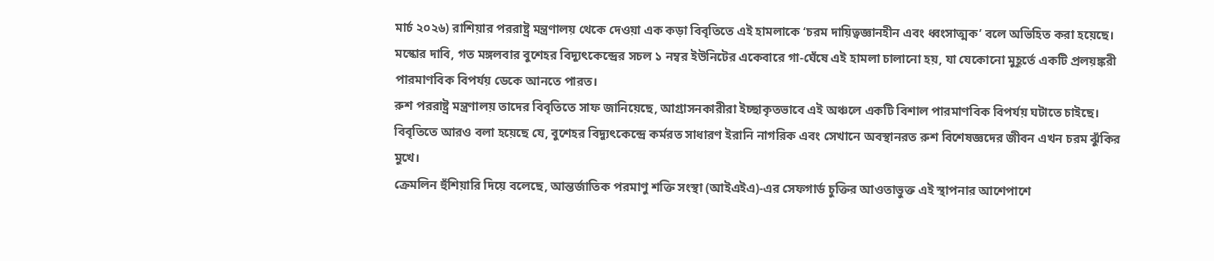মার্চ ২০২৬) রাশিয়ার পররাষ্ট্র মন্ত্রণালয় থেকে দেওয়া এক কড়া বিবৃতিতে এই হামলাকে ‘চরম দায়িত্বজ্ঞানহীন এবং ধ্বংসাত্মক’ বলে অভিহিত করা হয়েছে। মস্কোর দাবি, গত মঙ্গলবার বুশেহর বিদ্যুৎকেন্দ্রের সচল ১ নম্বর ইউনিটের একেবারে গা-ঘেঁষে এই হামলা চালানো হয়, যা যেকোনো মুহূর্তে একটি প্রলয়ঙ্করী পারমাণবিক বিপর্যয় ডেকে আনতে পারত।
রুশ পররাষ্ট্র মন্ত্রণালয় তাদের বিবৃতিতে সাফ জানিয়েছে, আগ্রাসনকারীরা ইচ্ছাকৃতভাবে এই অঞ্চলে একটি বিশাল পারমাণবিক বিপর্যয় ঘটাতে চাইছে। বিবৃতিতে আরও বলা হয়েছে যে, বুশেহর বিদ্যুৎকেন্দ্রে কর্মরত সাধারণ ইরানি নাগরিক এবং সেখানে অবস্থানরত রুশ বিশেষজ্ঞদের জীবন এখন চরম ঝুঁকির মুখে।
ক্রেমলিন হুঁশিয়ারি দিয়ে বলেছে, আন্তর্জাতিক পরমাণু শক্তি সংস্থা (আইএইএ)-এর সেফগার্ড চুক্তির আওতাভুক্ত এই স্থাপনার আশেপাশে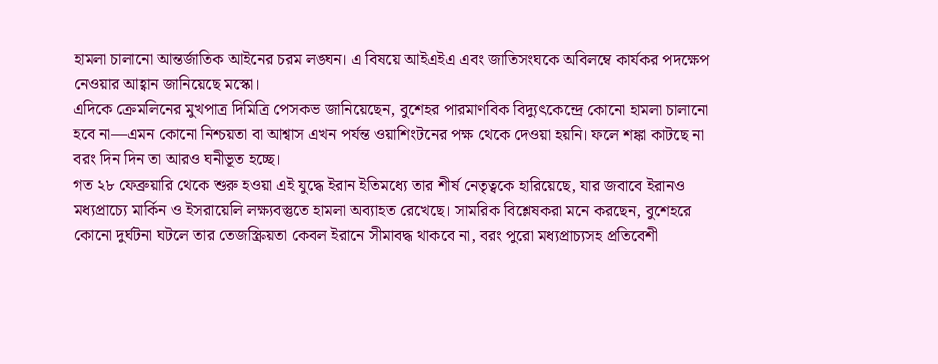হামলা চালানো আন্তর্জাতিক আইনের চরম লঙ্ঘন। এ বিষয়ে আইএইএ এবং জাতিসংঘকে অবিলম্বে কার্যকর পদক্ষেপ নেওয়ার আহ্বান জানিয়েছে মস্কো।
এদিকে ক্রেমলিনের মুখপাত্র দিমিত্রি পেসকভ জানিয়েছেন, বুশেহর পারমাণবিক বিদ্যুৎকেন্দ্রে কোনো হামলা চালানো হবে না—এমন কোনো নিশ্চয়তা বা আশ্বাস এখন পর্যন্ত ওয়াশিংটনের পক্ষ থেকে দেওয়া হয়নি। ফলে শঙ্কা কাটছে না বরং দিন দিন তা আরও ঘনীভূত হচ্ছে।
গত ২৮ ফেব্রুয়ারি থেকে শুরু হওয়া এই যুদ্ধে ইরান ইতিমধ্যে তার শীর্ষ নেতৃত্বকে হারিয়েছে, যার জবাবে ইরানও মধ্যপ্রাচ্যে মার্কিন ও ইসরায়েলি লক্ষ্যবস্তুতে হামলা অব্যাহত রেখেছে। সামরিক বিশ্লেষকরা মনে করছেন, বুশেহরে কোনো দুর্ঘটনা ঘটলে তার তেজস্ক্রিয়তা কেবল ইরানে সীমাবদ্ধ থাকবে না, বরং পুরো মধ্যপ্রাচ্যসহ প্রতিবেশী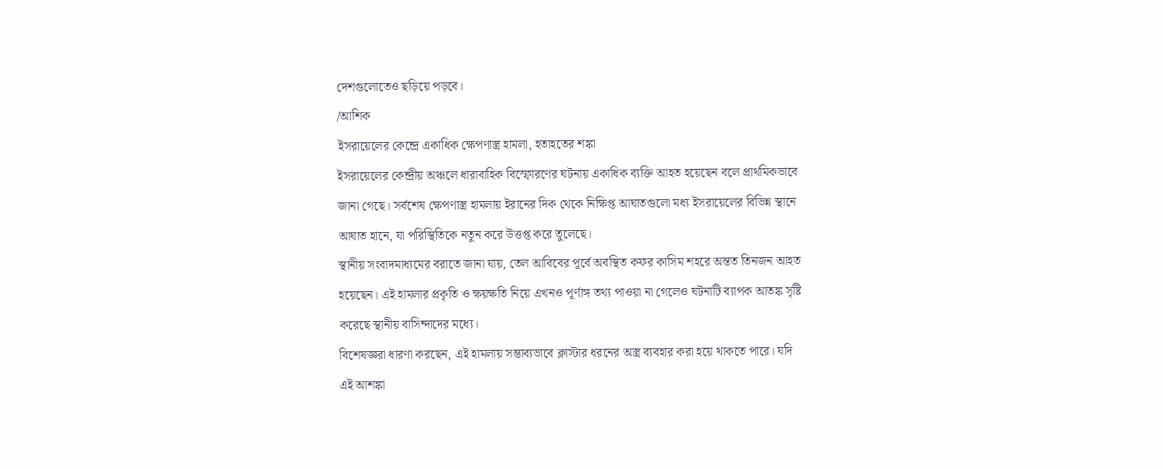দেশগুলোতেও ছড়িয়ে পড়বে।
/আশিক
ইসরায়েলের কেন্দ্রে একাধিক ক্ষেপণাস্ত্র হামলা, হতাহতের শঙ্কা
ইসরায়েলের কেন্দ্রীয় অঞ্চলে ধারাবাহিক বিস্ফোরণের ঘটনায় একাধিক ব্যক্তি আহত হয়েছেন বলে প্রাথমিকভাবে জানা গেছে। সর্বশেষ ক্ষেপণাস্ত্র হামলায় ইরানের দিক থেকে নিক্ষিপ্ত আঘাতগুলো মধ্য ইসরায়েলের বিভিন্ন স্থানে আঘাত হানে, যা পরিস্থিতিকে নতুন করে উত্তপ্ত করে তুলেছে।
স্থানীয় সংবাদমাধ্যমের বরাতে জানা যায়, তেল আবিবের পূর্বে অবস্থিত কফর কাসিম শহরে অন্তত তিনজন আহত হয়েছেন। এই হামলার প্রকৃতি ও ক্ষয়ক্ষতি নিয়ে এখনও পূর্ণাঙ্গ তথ্য পাওয়া না গেলেও ঘটনাটি ব্যাপক আতঙ্ক সৃষ্টি করেছে স্থানীয় বাসিন্দাদের মধ্যে।
বিশেষজ্ঞরা ধারণা করছেন, এই হামলায় সম্ভাব্যভাবে ক্লাস্টার ধরনের অস্ত্র ব্যবহার করা হয়ে থাকতে পারে। যদি এই আশঙ্কা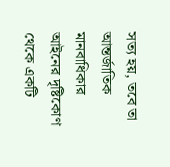সত্য হয়, তবে তা আন্তর্জাতিক মানবাধিকার আইনের দৃষ্টিকোণ থেকে একটি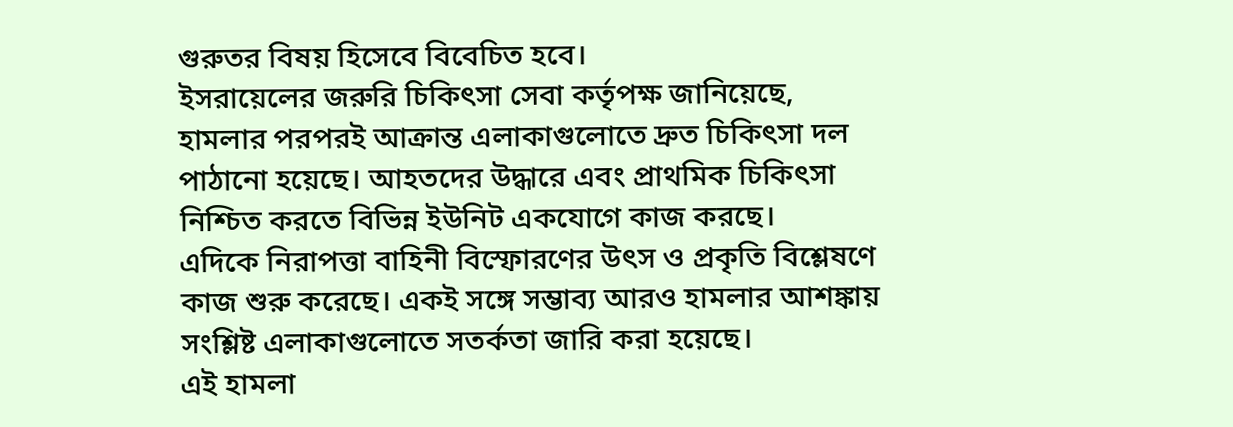গুরুতর বিষয় হিসেবে বিবেচিত হবে।
ইসরায়েলের জরুরি চিকিৎসা সেবা কর্তৃপক্ষ জানিয়েছে, হামলার পরপরই আক্রান্ত এলাকাগুলোতে দ্রুত চিকিৎসা দল পাঠানো হয়েছে। আহতদের উদ্ধারে এবং প্রাথমিক চিকিৎসা নিশ্চিত করতে বিভিন্ন ইউনিট একযোগে কাজ করছে।
এদিকে নিরাপত্তা বাহিনী বিস্ফোরণের উৎস ও প্রকৃতি বিশ্লেষণে কাজ শুরু করেছে। একই সঙ্গে সম্ভাব্য আরও হামলার আশঙ্কায় সংশ্লিষ্ট এলাকাগুলোতে সতর্কতা জারি করা হয়েছে।
এই হামলা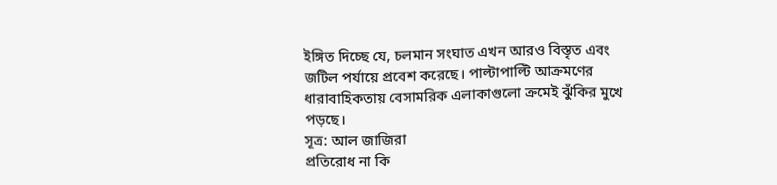ইঙ্গিত দিচ্ছে যে, চলমান সংঘাত এখন আরও বিস্তৃত এবং জটিল পর্যায়ে প্রবেশ করেছে। পাল্টাপাল্টি আক্রমণের ধারাবাহিকতায় বেসামরিক এলাকাগুলো ক্রমেই ঝুঁকির মুখে পড়ছে।
সূত্র: আল জাজিরা
প্রতিরোধ না কি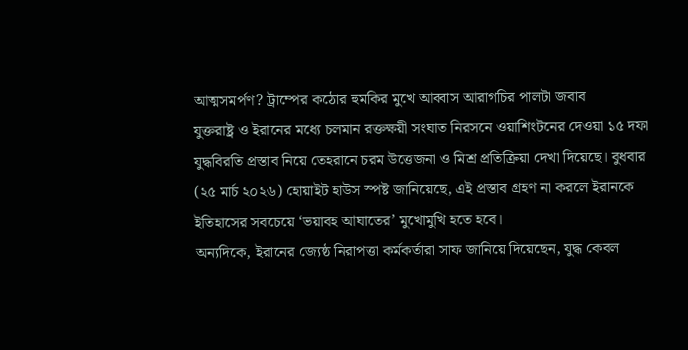আত্মসমর্পণ? ট্রাম্পের কঠোর হুমকির মুখে আব্বাস আরাগচির পালটা জবাব
যুক্তরাষ্ট্র ও ইরানের মধ্যে চলমান রক্তক্ষয়ী সংঘাত নিরসনে ওয়াশিংটনের দেওয়া ১৫ দফা যুদ্ধবিরতি প্রস্তাব নিয়ে তেহরানে চরম উত্তেজনা ও মিশ্র প্রতিক্রিয়া দেখা দিয়েছে। বুধবার (২৫ মার্চ ২০২৬) হোয়াইট হাউস স্পষ্ট জানিয়েছে, এই প্রস্তাব গ্রহণ না করলে ইরানকে ইতিহাসের সবচেয়ে ‘ভয়াবহ আঘাতের’ মুখোমুখি হতে হবে।
অন্যদিকে, ইরানের জ্যেষ্ঠ নিরাপত্তা কর্মকর্তারা সাফ জানিয়ে দিয়েছেন, যুদ্ধ কেবল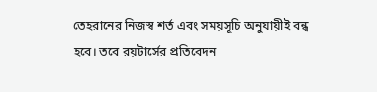তেহরানের নিজস্ব শর্ত এবং সময়সূচি অনুযায়ীই বন্ধ হবে। তবে রয়টার্সের প্রতিবেদন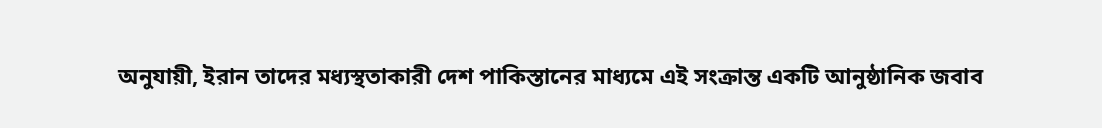অনুযায়ী, ইরান তাদের মধ্যস্থতাকারী দেশ পাকিস্তানের মাধ্যমে এই সংক্রান্ত একটি আনুষ্ঠানিক জবাব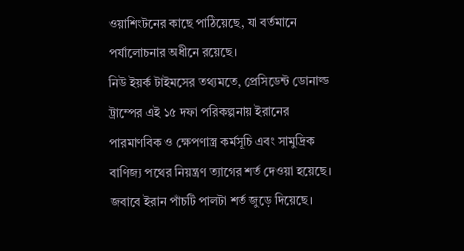ওয়াশিংটনের কাছে পাঠিয়েছে, যা বর্তমানে পর্যালোচনার অধীনে রয়েছে।
নিউ ইয়র্ক টাইমসের তথ্যমতে, প্রেসিডেন্ট ডোনাল্ড ট্রাম্পের এই ১৫ দফা পরিকল্পনায় ইরানের পারমাণবিক ও ক্ষেপণাস্ত্র কর্মসূচি এবং সামুদ্রিক বাণিজ্য পথের নিয়ন্ত্রণ ত্যাগের শর্ত দেওয়া হয়েছে। জবাবে ইরান পাঁচটি পালটা শর্ত জুড়ে দিয়েছে।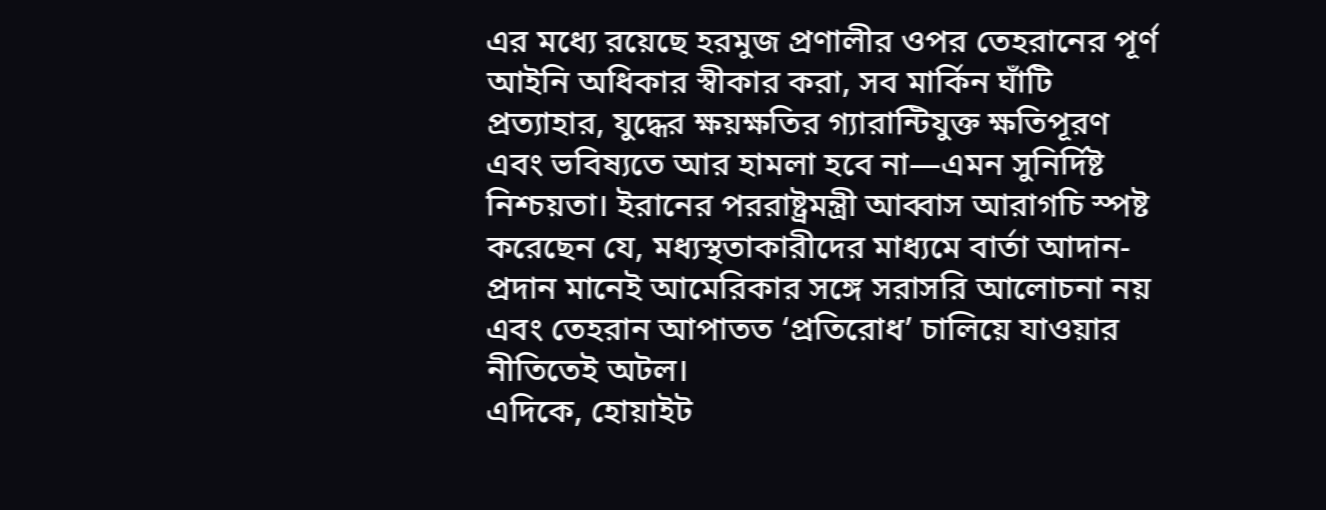এর মধ্যে রয়েছে হরমুজ প্রণালীর ওপর তেহরানের পূর্ণ আইনি অধিকার স্বীকার করা, সব মার্কিন ঘাঁটি প্রত্যাহার, যুদ্ধের ক্ষয়ক্ষতির গ্যারান্টিযুক্ত ক্ষতিপূরণ এবং ভবিষ্যতে আর হামলা হবে না—এমন সুনির্দিষ্ট নিশ্চয়তা। ইরানের পররাষ্ট্রমন্ত্রী আব্বাস আরাগচি স্পষ্ট করেছেন যে, মধ্যস্থতাকারীদের মাধ্যমে বার্তা আদান-প্রদান মানেই আমেরিকার সঙ্গে সরাসরি আলোচনা নয় এবং তেহরান আপাতত ‘প্রতিরোধ’ চালিয়ে যাওয়ার নীতিতেই অটল।
এদিকে, হোয়াইট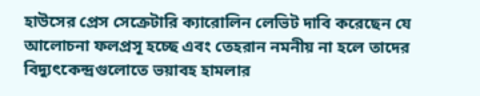হাউসের প্রেস সেক্রেটারি ক্যারোলিন লেভিট দাবি করেছেন যে আলোচনা ফলপ্রসূ হচ্ছে এবং তেহরান নমনীয় না হলে তাদের বিদ্যুৎকেন্দ্রগুলোতে ভয়াবহ হামলার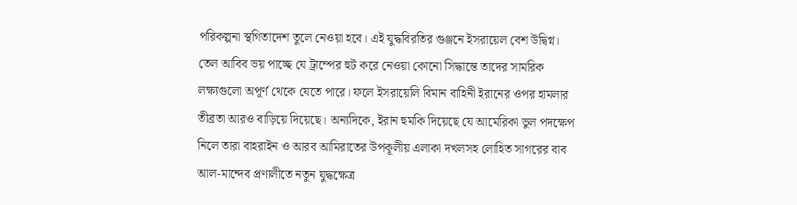পরিকল্পনা স্থগিতাদেশ তুলে নেওয়া হবে। এই যুদ্ধবিরতির গুঞ্জনে ইসরায়েল বেশ উদ্বিগ্ন।
তেল আবিব ভয় পাচ্ছে যে ট্রাম্পের হুট করে নেওয়া কোনো সিদ্ধান্তে তাদের সামরিক লক্ষ্যগুলো অপূর্ণ থেকে যেতে পারে। ফলে ইসরায়েলি বিমান বাহিনী ইরানের ওপর হামলার তীব্রতা আরও বাড়িয়ে দিয়েছে। অন্যদিকে, ইরান হুমকি দিয়েছে যে আমেরিকা ভুল পদক্ষেপ নিলে তারা বাহরাইন ও আরব আমিরাতের উপকূলীয় এলাকা দখলসহ লোহিত সাগরের বাব আল-মান্দেব প্রণালীতে নতুন যুদ্ধক্ষেত্র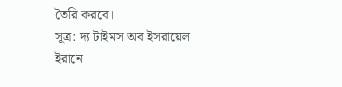তৈরি করবে।
সূত্র: দ্য টাইমস অব ইসরায়েল
ইরানে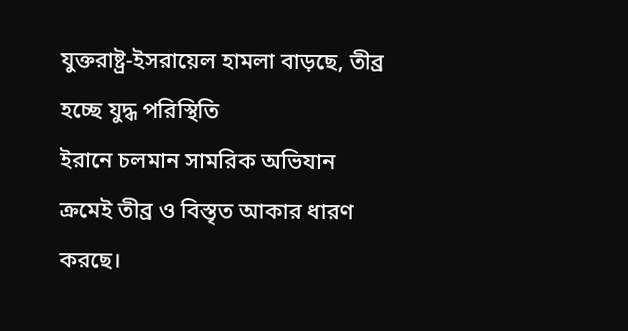যুক্তরাষ্ট্র-ইসরায়েল হামলা বাড়ছে, তীব্র হচ্ছে যুদ্ধ পরিস্থিতি
ইরানে চলমান সামরিক অভিযান ক্রমেই তীব্র ও বিস্তৃত আকার ধারণ করছে।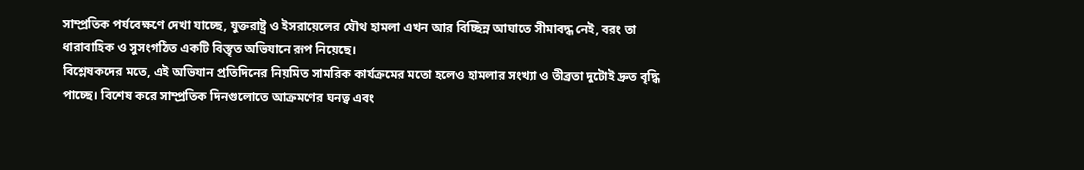সাম্প্রতিক পর্যবেক্ষণে দেখা যাচ্ছে, যুক্তরাষ্ট্র ও ইসরায়েলের যৌথ হামলা এখন আর বিচ্ছিন্ন আঘাতে সীমাবদ্ধ নেই, বরং তা ধারাবাহিক ও সুসংগঠিত একটি বিস্তৃত অভিযানে রূপ নিয়েছে।
বিশ্লেষকদের মতে, এই অভিযান প্রতিদিনের নিয়মিত সামরিক কার্যক্রমের মতো হলেও হামলার সংখ্যা ও তীব্রতা দুটোই দ্রুত বৃদ্ধি পাচ্ছে। বিশেষ করে সাম্প্রতিক দিনগুলোতে আক্রমণের ঘনত্ব এবং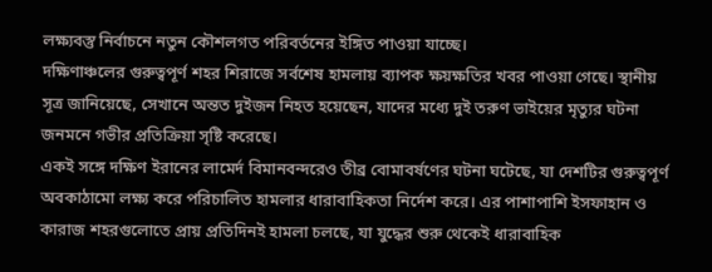লক্ষ্যবস্তু নির্বাচনে নতুন কৌশলগত পরিবর্তনের ইঙ্গিত পাওয়া যাচ্ছে।
দক্ষিণাঞ্চলের গুরুত্বপূর্ণ শহর শিরাজে সর্বশেষ হামলায় ব্যাপক ক্ষয়ক্ষতির খবর পাওয়া গেছে। স্থানীয় সূত্র জানিয়েছে, সেখানে অন্তত দুইজন নিহত হয়েছেন, যাদের মধ্যে দুই তরুণ ভাইয়ের মৃত্যুর ঘটনা জনমনে গভীর প্রতিক্রিয়া সৃষ্টি করেছে।
একই সঙ্গে দক্ষিণ ইরানের লামের্দ বিমানবন্দরেও তীব্র বোমাবর্ষণের ঘটনা ঘটেছে, যা দেশটির গুরুত্বপূর্ণ অবকাঠামো লক্ষ্য করে পরিচালিত হামলার ধারাবাহিকতা নির্দেশ করে। এর পাশাপাশি ইসফাহান ও কারাজ শহরগুলোতে প্রায় প্রতিদিনই হামলা চলছে, যা যুদ্ধের শুরু থেকেই ধারাবাহিক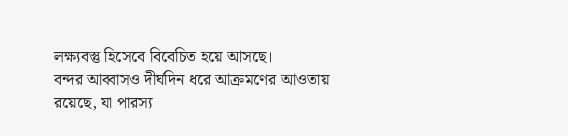লক্ষ্যবস্তু হিসেবে বিবেচিত হয়ে আসছে।
বন্দর আব্বাসও দীর্ঘদিন ধরে আক্রমণের আওতায় রয়েছে, যা পারস্য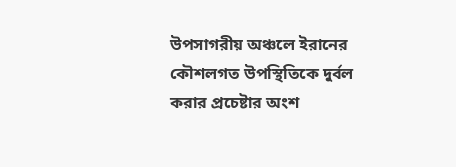উপসাগরীয় অঞ্চলে ইরানের কৌশলগত উপস্থিতিকে দুর্বল করার প্রচেষ্টার অংশ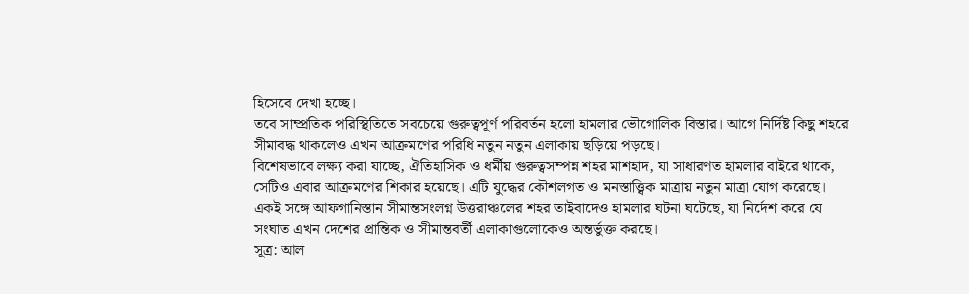হিসেবে দেখা হচ্ছে।
তবে সাম্প্রতিক পরিস্থিতিতে সবচেয়ে গুরুত্বপূর্ণ পরিবর্তন হলো হামলার ভৌগোলিক বিস্তার। আগে নির্দিষ্ট কিছু শহরে সীমাবদ্ধ থাকলেও এখন আক্রমণের পরিধি নতুন নতুন এলাকায় ছড়িয়ে পড়ছে।
বিশেষভাবে লক্ষ্য করা যাচ্ছে, ঐতিহাসিক ও ধর্মীয় গুরুত্বসম্পন্ন শহর মাশহাদ, যা সাধারণত হামলার বাইরে থাকে, সেটিও এবার আক্রমণের শিকার হয়েছে। এটি যুদ্ধের কৌশলগত ও মনস্তাত্ত্বিক মাত্রায় নতুন মাত্রা যোগ করেছে।
একই সঙ্গে আফগানিস্তান সীমান্তসংলগ্ন উত্তরাঞ্চলের শহর তাইবাদেও হামলার ঘটনা ঘটেছে, যা নির্দেশ করে যে সংঘাত এখন দেশের প্রান্তিক ও সীমান্তবর্তী এলাকাগুলোকেও অন্তর্ভুক্ত করছে।
সূত্র: আল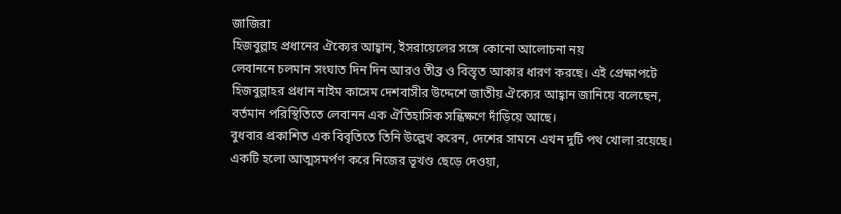জাজিরা
হিজবুল্লাহ প্রধানের ঐক্যের আহ্বান, ইসরায়েলের সঙ্গে কোনো আলোচনা নয়
লেবাননে চলমান সংঘাত দিন দিন আরও তীব্র ও বিস্তৃত আকার ধারণ করছে। এই প্রেক্ষাপটে হিজবুল্লাহর প্রধান নাইম কাসেম দেশবাসীর উদ্দেশে জাতীয় ঐক্যের আহ্বান জানিয়ে বলেছেন, বর্তমান পরিস্থিতিতে লেবানন এক ঐতিহাসিক সন্ধিক্ষণে দাঁড়িয়ে আছে।
বুধবার প্রকাশিত এক বিবৃতিতে তিনি উল্লেখ করেন, দেশের সামনে এখন দুটি পথ খোলা রয়েছে। একটি হলো আত্মসমর্পণ করে নিজের ভূখণ্ড ছেড়ে দেওয়া,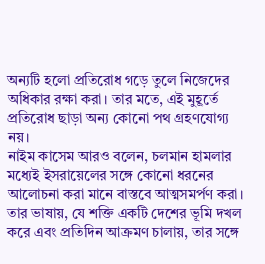অন্যটি হলো প্রতিরোধ গড়ে তুলে নিজেদের অধিকার রক্ষা করা। তার মতে, এই মুহূর্তে প্রতিরোধ ছাড়া অন্য কোনো পথ গ্রহণযোগ্য নয়।
নাইম কাসেম আরও বলেন, চলমান হামলার মধ্যেই ইসরায়েলের সঙ্গে কোনো ধরনের আলোচনা করা মানে বাস্তবে আত্মসমর্পণ করা। তার ভাষায়, যে শক্তি একটি দেশের ভূমি দখল করে এবং প্রতিদিন আক্রমণ চালায়, তার সঙ্গে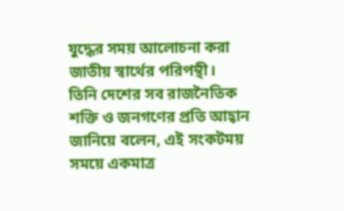যুদ্ধের সময় আলোচনা করা জাতীয় স্বার্থের পরিপন্থী।
তিনি দেশের সব রাজনৈতিক শক্তি ও জনগণের প্রতি আহ্বান জানিয়ে বলেন, এই সংকটময় সময়ে একমাত্র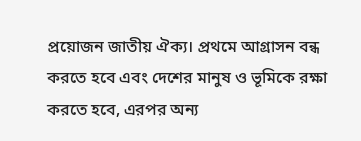প্রয়োজন জাতীয় ঐক্য। প্রথমে আগ্রাসন বন্ধ করতে হবে এবং দেশের মানুষ ও ভূমিকে রক্ষা করতে হবে, এরপর অন্য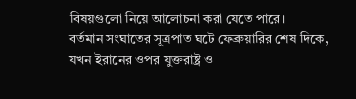বিষয়গুলো নিয়ে আলোচনা করা যেতে পারে।
বর্তমান সংঘাতের সূত্রপাত ঘটে ফেব্রুয়ারির শেষ দিকে, যখন ইরানের ওপর যুক্তরাষ্ট্র ও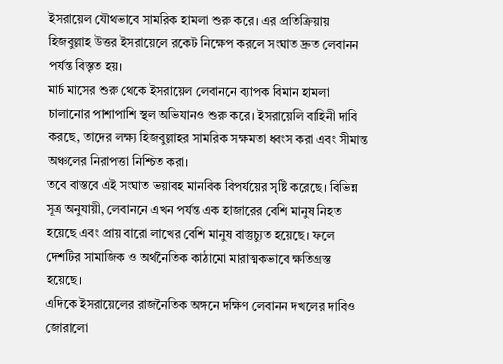ইসরায়েল যৌথভাবে সামরিক হামলা শুরু করে। এর প্রতিক্রিয়ায় হিজবুল্লাহ উত্তর ইসরায়েলে রকেট নিক্ষেপ করলে সংঘাত দ্রুত লেবানন পর্যন্ত বিস্তৃত হয়।
মার্চ মাসের শুরু থেকে ইসরায়েল লেবাননে ব্যাপক বিমান হামলা চালানোর পাশাপাশি স্থল অভিযানও শুরু করে। ইসরায়েলি বাহিনী দাবি করছে, তাদের লক্ষ্য হিজবুল্লাহর সামরিক সক্ষমতা ধ্বংস করা এবং সীমান্ত অঞ্চলের নিরাপত্তা নিশ্চিত করা।
তবে বাস্তবে এই সংঘাত ভয়াবহ মানবিক বিপর্যয়ের সৃষ্টি করেছে। বিভিন্ন সূত্র অনুযায়ী, লেবাননে এখন পর্যন্ত এক হাজারের বেশি মানুষ নিহত হয়েছে এবং প্রায় বারো লাখের বেশি মানুষ বাস্তুচ্যুত হয়েছে। ফলে দেশটির সামাজিক ও অর্থনৈতিক কাঠামো মারাত্মকভাবে ক্ষতিগ্রস্ত হয়েছে।
এদিকে ইসরায়েলের রাজনৈতিক অঙ্গনে দক্ষিণ লেবানন দখলের দাবিও জোরালো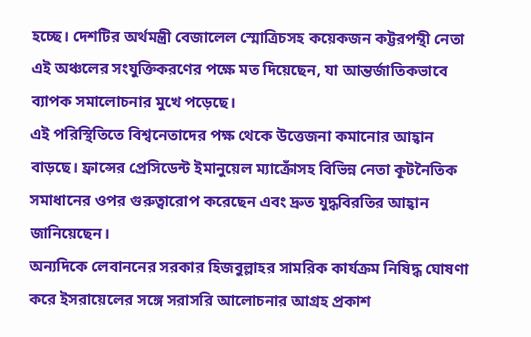হচ্ছে। দেশটির অর্থমন্ত্রী বেজালেল স্মোত্রিচসহ কয়েকজন কট্টরপন্থী নেতা এই অঞ্চলের সংযুক্তিকরণের পক্ষে মত দিয়েছেন, যা আন্তর্জাতিকভাবে ব্যাপক সমালোচনার মুখে পড়েছে।
এই পরিস্থিতিতে বিশ্বনেতাদের পক্ষ থেকে উত্তেজনা কমানোর আহ্বান বাড়ছে। ফ্রান্সের প্রেসিডেন্ট ইমানুয়েল ম্যাক্রোঁসহ বিভিন্ন নেতা কূটনৈতিক সমাধানের ওপর গুরুত্বারোপ করেছেন এবং দ্রুত যুদ্ধবিরতির আহ্বান জানিয়েছেন।
অন্যদিকে লেবাননের সরকার হিজবুল্লাহর সামরিক কার্যক্রম নিষিদ্ধ ঘোষণা করে ইসরায়েলের সঙ্গে সরাসরি আলোচনার আগ্রহ প্রকাশ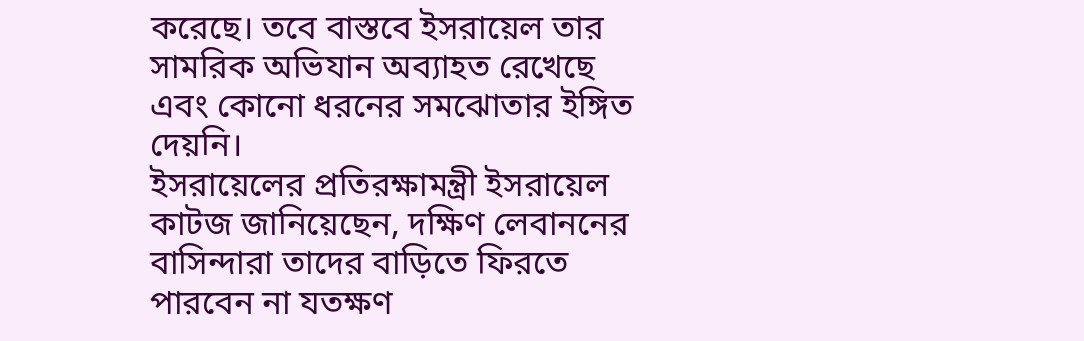করেছে। তবে বাস্তবে ইসরায়েল তার সামরিক অভিযান অব্যাহত রেখেছে এবং কোনো ধরনের সমঝোতার ইঙ্গিত দেয়নি।
ইসরায়েলের প্রতিরক্ষামন্ত্রী ইসরায়েল কাটজ জানিয়েছেন, দক্ষিণ লেবাননের বাসিন্দারা তাদের বাড়িতে ফিরতে পারবেন না যতক্ষণ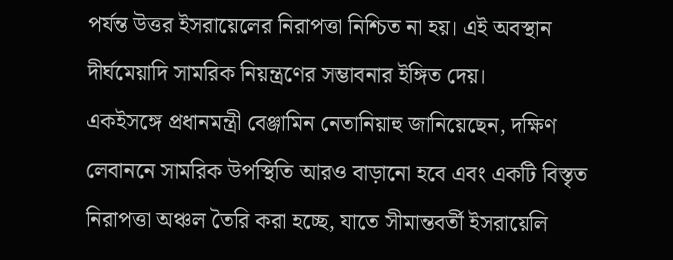পর্যন্ত উত্তর ইসরায়েলের নিরাপত্তা নিশ্চিত না হয়। এই অবস্থান দীর্ঘমেয়াদি সামরিক নিয়ন্ত্রণের সম্ভাবনার ইঙ্গিত দেয়।
একইসঙ্গে প্রধানমন্ত্রী বেঞ্জামিন নেতানিয়াহু জানিয়েছেন, দক্ষিণ লেবাননে সামরিক উপস্থিতি আরও বাড়ানো হবে এবং একটি বিস্তৃত নিরাপত্তা অঞ্চল তৈরি করা হচ্ছে, যাতে সীমান্তবর্তী ইসরায়েলি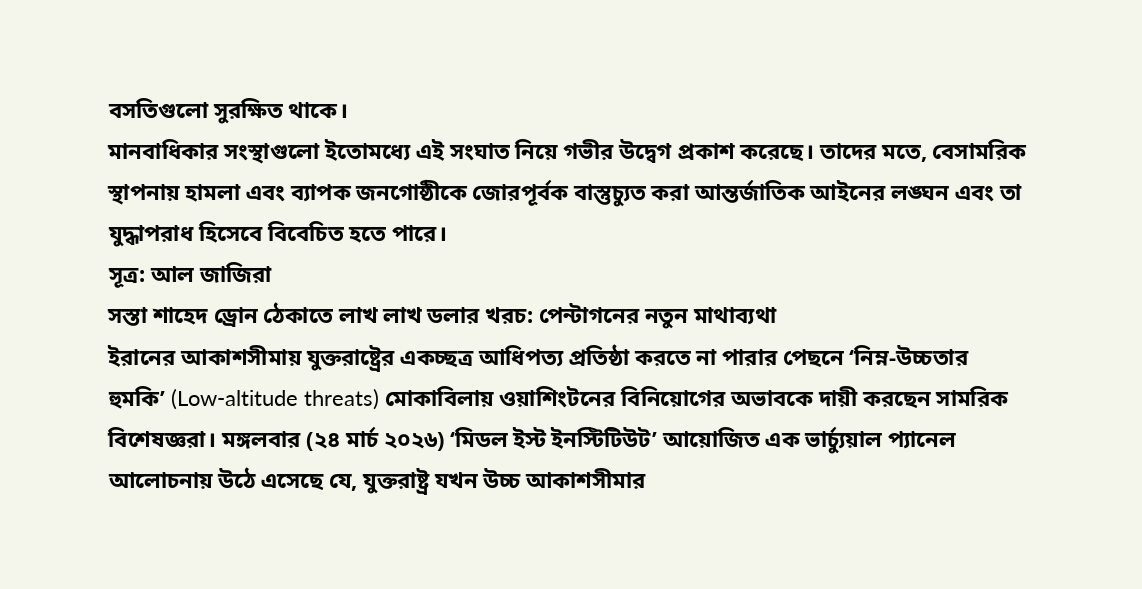বসতিগুলো সুরক্ষিত থাকে।
মানবাধিকার সংস্থাগুলো ইতোমধ্যে এই সংঘাত নিয়ে গভীর উদ্বেগ প্রকাশ করেছে। তাদের মতে, বেসামরিক স্থাপনায় হামলা এবং ব্যাপক জনগোষ্ঠীকে জোরপূর্বক বাস্তুচ্যুত করা আন্তর্জাতিক আইনের লঙ্ঘন এবং তা যুদ্ধাপরাধ হিসেবে বিবেচিত হতে পারে।
সূত্র: আল জাজিরা
সস্তা শাহেদ ড্রোন ঠেকাতে লাখ লাখ ডলার খরচ: পেন্টাগনের নতুন মাথাব্যথা
ইরানের আকাশসীমায় যুক্তরাষ্ট্রের একচ্ছত্র আধিপত্য প্রতিষ্ঠা করতে না পারার পেছনে ‘নিম্ন-উচ্চতার হুমকি’ (Low-altitude threats) মোকাবিলায় ওয়াশিংটনের বিনিয়োগের অভাবকে দায়ী করছেন সামরিক বিশেষজ্ঞরা। মঙ্গলবার (২৪ মার্চ ২০২৬) ‘মিডল ইস্ট ইনস্টিটিউট’ আয়োজিত এক ভার্চ্যুয়াল প্যানেল আলোচনায় উঠে এসেছে যে, যুক্তরাষ্ট্র যখন উচ্চ আকাশসীমার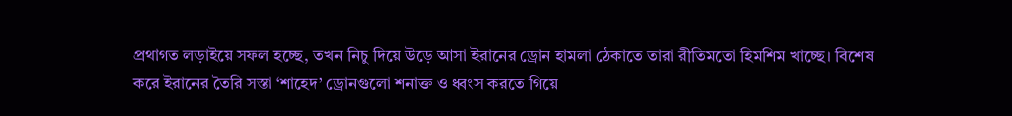প্রথাগত লড়াইয়ে সফল হচ্ছে, তখন নিচু দিয়ে উড়ে আসা ইরানের ড্রোন হামলা ঠেকাতে তারা রীতিমতো হিমশিম খাচ্ছে। বিশেষ করে ইরানের তৈরি সস্তা ‘শাহেদ’ ড্রোনগুলো শনাক্ত ও ধ্বংস করতে গিয়ে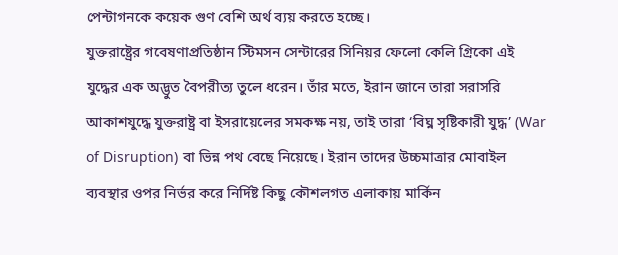পেন্টাগনকে কয়েক গুণ বেশি অর্থ ব্যয় করতে হচ্ছে।
যুক্তরাষ্ট্রের গবেষণাপ্রতিষ্ঠান স্টিমসন সেন্টারের সিনিয়র ফেলো কেলি গ্রিকো এই যুদ্ধের এক অদ্ভুত বৈপরীত্য তুলে ধরেন। তাঁর মতে, ইরান জানে তারা সরাসরি আকাশযুদ্ধে যুক্তরাষ্ট্র বা ইসরায়েলের সমকক্ষ নয়, তাই তারা ‘বিঘ্ন সৃষ্টিকারী যুদ্ধ’ (War of Disruption) বা ভিন্ন পথ বেছে নিয়েছে। ইরান তাদের উচ্চমাত্রার মোবাইল ব্যবস্থার ওপর নির্ভর করে নির্দিষ্ট কিছু কৌশলগত এলাকায় মার্কিন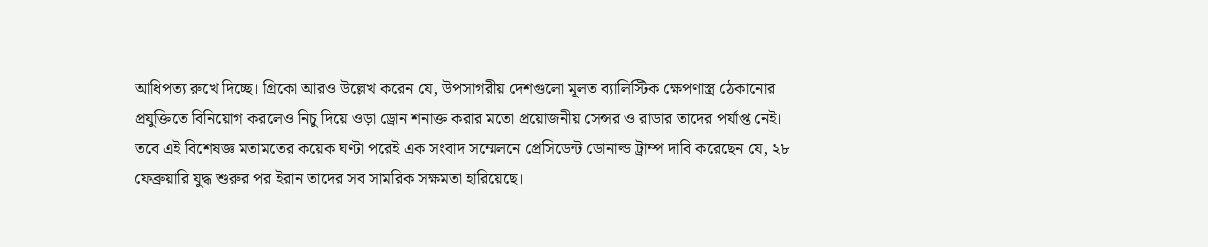আধিপত্য রুখে দিচ্ছে। গ্রিকো আরও উল্লেখ করেন যে, উপসাগরীয় দেশগুলো মূলত ব্যালিস্টিক ক্ষেপণাস্ত্র ঠেকানোর প্রযুক্তিতে বিনিয়োগ করলেও নিচু দিয়ে ওড়া ড্রোন শনাক্ত করার মতো প্রয়োজনীয় সেন্সর ও রাডার তাদের পর্যাপ্ত নেই।
তবে এই বিশেষজ্ঞ মতামতের কয়েক ঘণ্টা পরেই এক সংবাদ সম্মেলনে প্রেসিডেন্ট ডোনাল্ড ট্রাম্প দাবি করেছেন যে, ২৮ ফেব্রুয়ারি যুদ্ধ শুরুর পর ইরান তাদের সব সামরিক সক্ষমতা হারিয়েছে।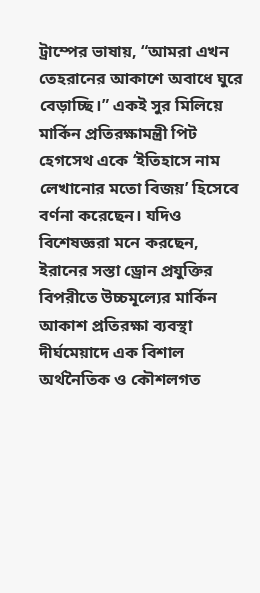ট্রাম্পের ভাষায়, “আমরা এখন তেহরানের আকাশে অবাধে ঘুরে বেড়াচ্ছি।” একই সুর মিলিয়ে মার্কিন প্রতিরক্ষামন্ত্রী পিট হেগসেথ একে ‘ইতিহাসে নাম লেখানোর মতো বিজয়’ হিসেবে বর্ণনা করেছেন। যদিও বিশেষজ্ঞরা মনে করছেন, ইরানের সস্তা ড্রোন প্রযুক্তির বিপরীতে উচ্চমূল্যের মার্কিন আকাশ প্রতিরক্ষা ব্যবস্থা দীর্ঘমেয়াদে এক বিশাল অর্থনৈতিক ও কৌশলগত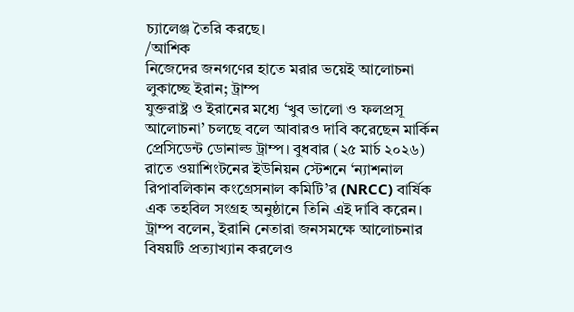চ্যালেঞ্জ তৈরি করছে।
/আশিক
নিজেদের জনগণের হাতে মরার ভয়েই আলোচনা লুকাচ্ছে ইরান; ট্রাম্প
যুক্তরাষ্ট্র ও ইরানের মধ্যে ‘খুব ভালো ও ফলপ্রসূ আলোচনা’ চলছে বলে আবারও দাবি করেছেন মার্কিন প্রেসিডেন্ট ডোনাল্ড ট্রাম্প। বুধবার (২৫ মার্চ ২০২৬) রাতে ওয়াশিংটনের ইউনিয়ন স্টেশনে ‘ন্যাশনাল রিপাবলিকান কংগ্রেসনাল কমিটি’র (NRCC) বার্ষিক এক তহবিল সংগ্রহ অনুষ্ঠানে তিনি এই দাবি করেন। ট্রাম্প বলেন, ইরানি নেতারা জনসমক্ষে আলোচনার বিষয়টি প্রত্যাখ্যান করলেও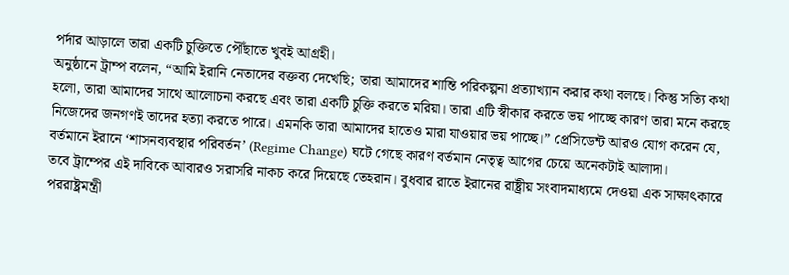পর্দার আড়ালে তারা একটি চুক্তিতে পৌঁছাতে খুবই আগ্রহী।
অনুষ্ঠানে ট্রাম্প বলেন, “আমি ইরানি নেতাদের বক্তব্য দেখেছি; তারা আমাদের শান্তি পরিকল্পনা প্রত্যাখ্যান করার কথা বলছে। কিন্তু সত্যি কথা হলো, তারা আমাদের সাথে আলোচনা করছে এবং তারা একটি চুক্তি করতে মরিয়া। তারা এটি স্বীকার করতে ভয় পাচ্ছে কারণ তারা মনে করছে নিজেদের জনগণই তাদের হত্যা করতে পারে। এমনকি তারা আমাদের হাতেও মারা যাওয়ার ভয় পাচ্ছে।” প্রেসিডেন্ট আরও যোগ করেন যে, বর্তমানে ইরানে ‘শাসনব্যবস্থার পরিবর্তন’ (Regime Change) ঘটে গেছে কারণ বর্তমান নেতৃত্ব আগের চেয়ে অনেকটাই আলাদা।
তবে ট্রাম্পের এই দাবিকে আবারও সরাসরি নাকচ করে দিয়েছে তেহরান। বুধবার রাতে ইরানের রাষ্ট্রীয় সংবাদমাধ্যমে দেওয়া এক সাক্ষাৎকারে পররাষ্ট্রমন্ত্রী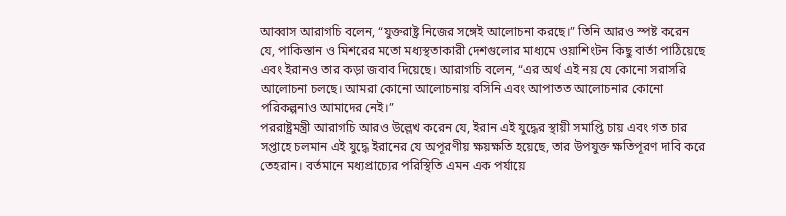আব্বাস আরাগচি বলেন, “যুক্তরাষ্ট্র নিজের সঙ্গেই আলোচনা করছে।” তিনি আরও স্পষ্ট করেন যে, পাকিস্তান ও মিশরের মতো মধ্যস্থতাকারী দেশগুলোর মাধ্যমে ওয়াশিংটন কিছু বার্তা পাঠিয়েছে এবং ইরানও তার কড়া জবাব দিয়েছে। আরাগচি বলেন, “এর অর্থ এই নয় যে কোনো সরাসরি আলোচনা চলছে। আমরা কোনো আলোচনায় বসিনি এবং আপাতত আলোচনার কোনো পরিকল্পনাও আমাদের নেই।”
পররাষ্ট্রমন্ত্রী আরাগচি আরও উল্লেখ করেন যে, ইরান এই যুদ্ধের স্থায়ী সমাপ্তি চায় এবং গত চার সপ্তাহে চলমান এই যুদ্ধে ইরানের যে অপূরণীয় ক্ষয়ক্ষতি হয়েছে, তার উপযুক্ত ক্ষতিপূরণ দাবি করে তেহরান। বর্তমানে মধ্যপ্রাচ্যের পরিস্থিতি এমন এক পর্যায়ে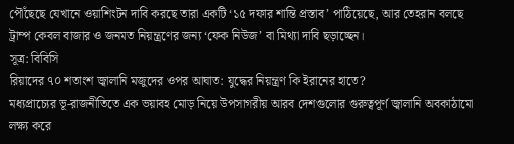পৌঁছেছে যেখানে ওয়াশিংটন দাবি করছে তারা একটি ‘১৫ দফার শান্তি প্রস্তাব’ পাঠিয়েছে, আর তেহরান বলছে ট্রাম্প কেবল বাজার ও জনমত নিয়ন্ত্রণের জন্য ‘ফেক নিউজ’ বা মিথ্যা দাবি ছড়াচ্ছেন।
সূত্র: বিবিসি
রিয়াদের ৭০ শতাংশ জ্বালানি মজুদের ওপর আঘাত: যুদ্ধের নিয়ন্ত্রণ কি ইরানের হাতে?
মধ্যপ্রাচ্যের ভূ-রাজনীতিতে এক ভয়াবহ মোড় নিয়ে উপসাগরীয় আরব দেশগুলোর গুরুত্বপূর্ণ জ্বালানি অবকাঠামো লক্ষ্য করে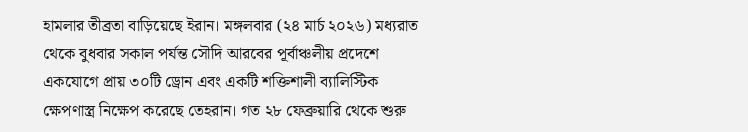হামলার তীব্রতা বাড়িয়েছে ইরান। মঙ্গলবার (২৪ মার্চ ২০২৬) মধ্যরাত থেকে বুধবার সকাল পর্যন্ত সৌদি আরবের পূর্বাঞ্চলীয় প্রদেশে একযোগে প্রায় ৩০টি ড্রোন এবং একটি শক্তিশালী ব্যালিস্টিক ক্ষেপণাস্ত্র নিক্ষেপ করেছে তেহরান। গত ২৮ ফেব্রুয়ারি থেকে শুরু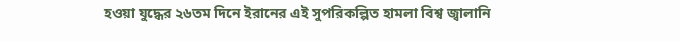হওয়া যুদ্ধের ২৬তম দিনে ইরানের এই সুপরিকল্পিত হামলা বিশ্ব জ্বালানি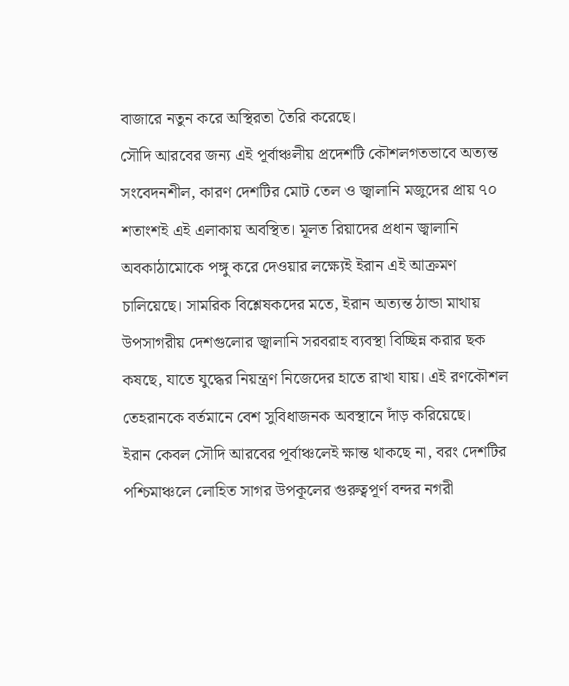বাজারে নতুন করে অস্থিরতা তৈরি করেছে।
সৌদি আরবের জন্য এই পূর্বাঞ্চলীয় প্রদেশটি কৌশলগতভাবে অত্যন্ত সংবেদনশীল, কারণ দেশটির মোট তেল ও জ্বালানি মজুদের প্রায় ৭০ শতাংশই এই এলাকায় অবস্থিত। মূলত রিয়াদের প্রধান জ্বালানি অবকাঠামোকে পঙ্গু করে দেওয়ার লক্ষ্যেই ইরান এই আক্রমণ চালিয়েছে। সামরিক বিশ্লেষকদের মতে, ইরান অত্যন্ত ঠান্ডা মাথায় উপসাগরীয় দেশগুলোর জ্বালানি সরবরাহ ব্যবস্থা বিচ্ছিন্ন করার ছক কষছে, যাতে যুদ্ধের নিয়ন্ত্রণ নিজেদের হাতে রাখা যায়। এই রণকৌশল তেহরানকে বর্তমানে বেশ সুবিধাজনক অবস্থানে দাঁড় করিয়েছে।
ইরান কেবল সৌদি আরবের পূর্বাঞ্চলেই ক্ষান্ত থাকছে না, বরং দেশটির পশ্চিমাঞ্চলে লোহিত সাগর উপকূলের গুরুত্বপূর্ণ বন্দর নগরী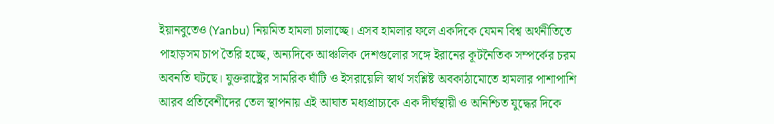ইয়ানবুতেও (Yanbu) নিয়মিত হামলা চালাচ্ছে। এসব হামলার ফলে একদিকে যেমন বিশ্ব অর্থনীতিতে পাহাড়সম চাপ তৈরি হচ্ছে, অন্যদিকে আঞ্চলিক দেশগুলোর সঙ্গে ইরানের কূটনৈতিক সম্পর্কের চরম অবনতি ঘটছে। যুক্তরাষ্ট্রের সামরিক ঘাঁটি ও ইসরায়েলি স্বার্থ সংশ্লিষ্ট অবকাঠামোতে হামলার পাশাপাশি আরব প্রতিবেশীদের তেল স্থাপনায় এই আঘাত মধ্যপ্রাচ্যকে এক দীর্ঘস্থায়ী ও অনিশ্চিত যুদ্ধের দিকে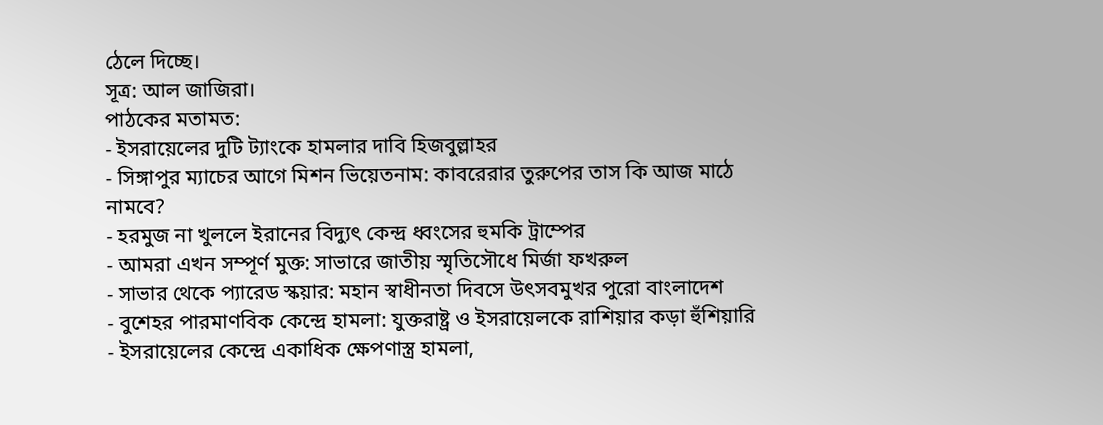ঠেলে দিচ্ছে।
সূত্র: আল জাজিরা।
পাঠকের মতামত:
- ইসরায়েলের দুটি ট্যাংকে হামলার দাবি হিজবুল্লাহর
- সিঙ্গাপুর ম্যাচের আগে মিশন ভিয়েতনাম: কাবরেরার তুরুপের তাস কি আজ মাঠে নামবে?
- হরমুজ না খুললে ইরানের বিদ্যুৎ কেন্দ্র ধ্বংসের হুমকি ট্রাম্পের
- আমরা এখন সম্পূর্ণ মুক্ত: সাভারে জাতীয় স্মৃতিসৌধে মির্জা ফখরুল
- সাভার থেকে প্যারেড স্কয়ার: মহান স্বাধীনতা দিবসে উৎসবমুখর পুরো বাংলাদেশ
- বুশেহর পারমাণবিক কেন্দ্রে হামলা: যুক্তরাষ্ট্র ও ইসরায়েলকে রাশিয়ার কড়া হুঁশিয়ারি
- ইসরায়েলের কেন্দ্রে একাধিক ক্ষেপণাস্ত্র হামলা,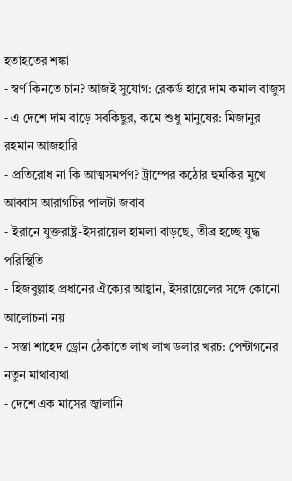হতাহতের শঙ্কা
- স্বর্ণ কিনতে চান? আজই সুযোগ: রেকর্ড হারে দাম কমাল বাজুস
- এ দেশে দাম বাড়ে সবকিছুর, কমে শুধু মানুষের: মিজানুর রহমান আজহারি
- প্রতিরোধ না কি আত্মসমর্পণ? ট্রাম্পের কঠোর হুমকির মুখে আব্বাস আরাগচির পালটা জবাব
- ইরানে যুক্তরাষ্ট্র-ইসরায়েল হামলা বাড়ছে, তীব্র হচ্ছে যুদ্ধ পরিস্থিতি
- হিজবুল্লাহ প্রধানের ঐক্যের আহ্বান, ইসরায়েলের সঙ্গে কোনো আলোচনা নয়
- সস্তা শাহেদ ড্রোন ঠেকাতে লাখ লাখ ডলার খরচ: পেন্টাগনের নতুন মাথাব্যথা
- দেশে এক মাসের জ্বালানি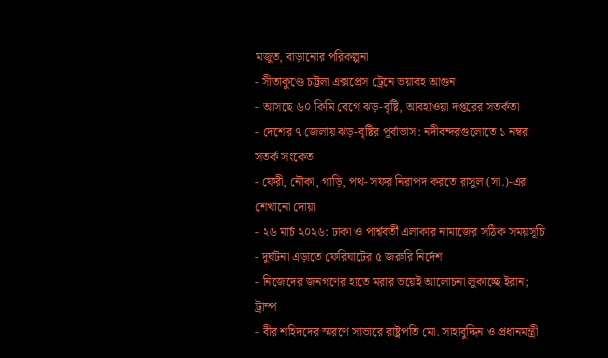মজুত, বাড়ানোর পরিকল্পনা
- সীতাকুণ্ডে চট্টলা এক্সপ্রেস ট্রেনে ভয়াবহ আগুন
- আসছে ৬০ কিমি বেগে ঝড়-বৃষ্টি, আবহাওয়া দপ্তরের সতর্কতা
- দেশের ৭ জেলায় ঝড়-বৃষ্টির পূর্বাভাস: নদীবন্দরগুলোতে ১ নম্বর সতর্ক সংকেত
- ফেরী, নৌকা, গাড়ি, পথ- সফর নিরাপদ করতে রাসুল (সা.)-এর শেখানো দোয়া
- ২৬ মার্চ ২০২৬: ঢাকা ও পার্শ্ববর্তী এলাকার নামাজের সঠিক সময়সূচি
- দুর্ঘটনা এড়াতে ফেরিঘাটের ৫ জরুরি নির্দেশ
- নিজেদের জনগণের হাতে মরার ভয়েই আলোচনা লুকাচ্ছে ইরান; ট্রাম্প
- বীর শহিদদের স্মরণে সাভারে রাষ্ট্রপতি মো. সাহাবুদ্দিন ও প্রধানমন্ত্রী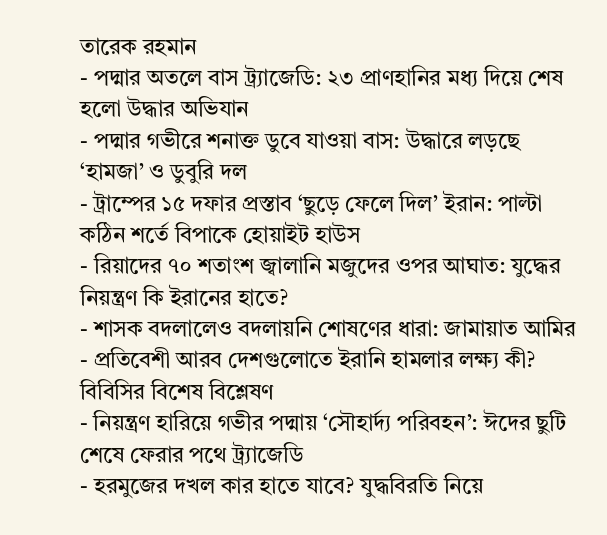তারেক রহমান
- পদ্মার অতলে বাস ট্র্যাজেডি: ২৩ প্রাণহানির মধ্য দিয়ে শেষ হলো উদ্ধার অভিযান
- পদ্মার গভীরে শনাক্ত ডুবে যাওয়া বাস: উদ্ধারে লড়ছে ‘হামজা’ ও ডুবুরি দল
- ট্রাম্পের ১৫ দফার প্রস্তাব ‘ছুড়ে ফেলে দিল’ ইরান: পাল্টা কঠিন শর্তে বিপাকে হোয়াইট হাউস
- রিয়াদের ৭০ শতাংশ জ্বালানি মজুদের ওপর আঘাত: যুদ্ধের নিয়ন্ত্রণ কি ইরানের হাতে?
- শাসক বদলালেও বদলায়নি শোষণের ধারা: জামায়াত আমির
- প্রতিবেশী আরব দেশগুলোতে ইরানি হামলার লক্ষ্য কী? বিবিসির বিশেষ বিশ্লেষণ
- নিয়ন্ত্রণ হারিয়ে গভীর পদ্মায় ‘সৌহার্দ্য পরিবহন’: ঈদের ছুটি শেষে ফেরার পথে ট্র্যাজেডি
- হরমুজের দখল কার হাতে যাবে? যুদ্ধবিরতি নিয়ে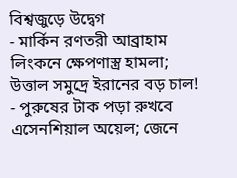বিশ্বজুড়ে উদ্বেগ
- মার্কিন রণতরী আব্রাহাম লিংকনে ক্ষেপণাস্ত্র হামলা; উত্তাল সমুদ্রে ইরানের বড় চাল!
- পুরুষের টাক পড়া রুখবে এসেনশিয়াল অয়েল; জেনে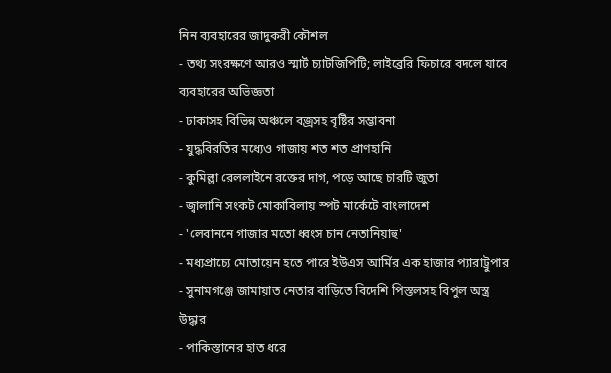নিন ব্যবহারের জাদুকরী কৌশল
- তথ্য সংরক্ষণে আরও স্মার্ট চ্যাটজিপিটি; লাইব্রেরি ফিচারে বদলে যাবে ব্যবহারের অভিজ্ঞতা
- ঢাকাসহ বিভিন্ন অঞ্চলে বজ্রসহ বৃষ্টির সম্ভাবনা
- যুদ্ধবিরতির মধ্যেও গাজায় শত শত প্রাণহানি
- কুমিল্লা রেললাইনে রক্তের দাগ, পড়ে আছে চারটি জুতা
- জ্বালানি সংকট মোকাবিলায় স্পট মার্কেটে বাংলাদেশ
- 'লেবাননে গাজার মতো ধ্বংস চান নেতানিয়াহু'
- মধ্যপ্রাচ্যে মোতায়েন হতে পারে ইউএস আর্মির এক হাজার প্যারাট্রুপার
- সুনামগঞ্জে জামায়াত নেতার বাড়িতে বিদেশি পিস্তলসহ বিপুল অস্ত্র উদ্ধার
- পাকিস্তানের হাত ধরে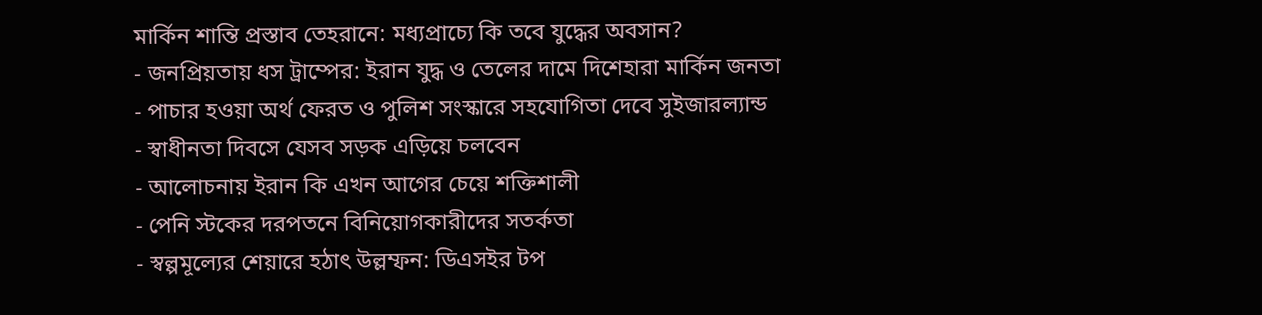মার্কিন শান্তি প্রস্তাব তেহরানে: মধ্যপ্রাচ্যে কি তবে যুদ্ধের অবসান?
- জনপ্রিয়তায় ধস ট্রাম্পের: ইরান যুদ্ধ ও তেলের দামে দিশেহারা মার্কিন জনতা
- পাচার হওয়া অর্থ ফেরত ও পুলিশ সংস্কারে সহযোগিতা দেবে সুইজারল্যান্ড
- স্বাধীনতা দিবসে যেসব সড়ক এড়িয়ে চলবেন
- আলোচনায় ইরান কি এখন আগের চেয়ে শক্তিশালী
- পেনি স্টকের দরপতনে বিনিয়োগকারীদের সতর্কতা
- স্বল্পমূল্যের শেয়ারে হঠাৎ উল্লম্ফন: ডিএসইর টপ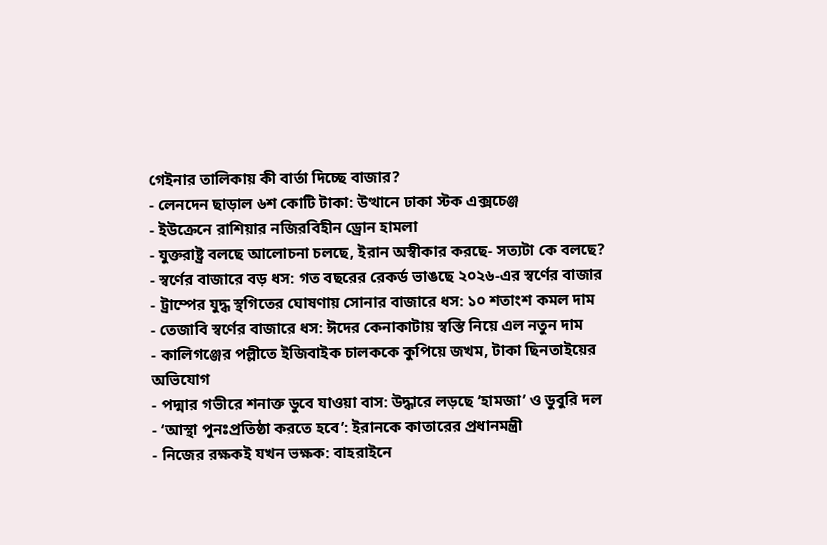গেইনার তালিকায় কী বার্তা দিচ্ছে বাজার?
- লেনদেন ছাড়াল ৬শ কোটি টাকা: উত্থানে ঢাকা স্টক এক্সচেঞ্জ
- ইউক্রেনে রাশিয়ার নজিরবিহীন ড্রোন হামলা
- যুক্তরাষ্ট্র বলছে আলোচনা চলছে, ইরান অস্বীকার করছে- সত্যটা কে বলছে?
- স্বর্ণের বাজারে বড় ধস: গত বছরের রেকর্ড ভাঙছে ২০২৬-এর স্বর্ণের বাজার
- ট্রাম্পের যুদ্ধ স্থগিতের ঘোষণায় সোনার বাজারে ধস: ১০ শতাংশ কমল দাম
- তেজাবি স্বর্ণের বাজারে ধস: ঈদের কেনাকাটায় স্বস্তি নিয়ে এল নতুন দাম
- কালিগঞ্জের পল্লীতে ইজিবাইক চালককে কুপিয়ে জখম, টাকা ছিনতাইয়ের অভিযোগ
- পদ্মার গভীরে শনাক্ত ডুবে যাওয়া বাস: উদ্ধারে লড়ছে ‘হামজা’ ও ডুবুরি দল
- ‘আস্থা পুনঃপ্রতিষ্ঠা করতে হবে’: ইরানকে কাতারের প্রধানমন্ত্রী
- নিজের রক্ষকই যখন ভক্ষক: বাহরাইনে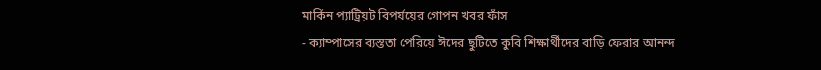মার্কিন প্যাট্রিয়ট বিপর্যয়ের গোপন খবর ফাঁস
- ক্যাম্পাসের ব্যস্ততা পেরিয়ে ঈদের ছুটিতে কুবি শিক্ষার্থীদের বাড়ি ফেরার আনন্দ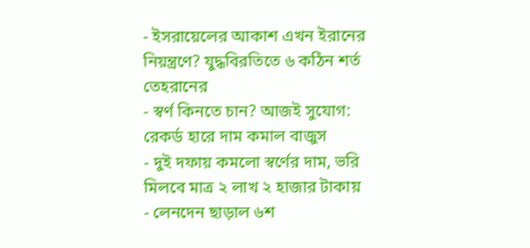- ইসরায়েলের আকাশ এখন ইরানের নিয়ন্ত্রণে? যুদ্ধবিরতিতে ৬ কঠিন শর্ত তেহরানের
- স্বর্ণ কিনতে চান? আজই সুযোগ: রেকর্ড হারে দাম কমাল বাজুস
- দুই দফায় কমলো স্বর্ণের দাম, ভরি মিলবে মাত্র ২ লাখ ২ হাজার টাকায়
- লেনদেন ছাড়াল ৬শ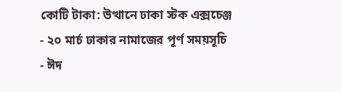কোটি টাকা: উত্থানে ঢাকা স্টক এক্সচেঞ্জ
- ২০ মার্চ ঢাকার নামাজের পূর্ণ সময়সূচি
- ঈদ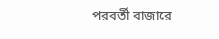পরবর্তী বাজারে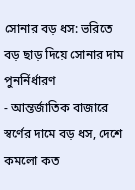সোনার বড় ধস: ভরিতে বড় ছাড় দিয়ে সোনার দাম পুনর্নির্ধারণ
- আন্তর্জাতিক বাজারে স্বর্ণের দামে বড় ধস, দেশে কমলো কত